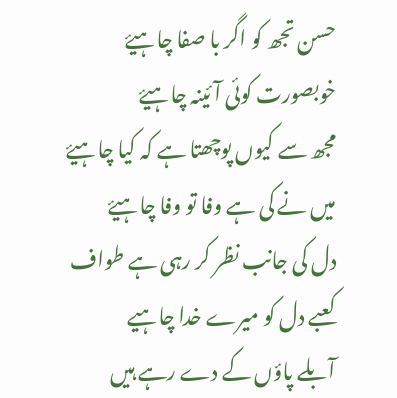حسن تجھ کو اگر با صفا چاہیۓ
خوبصورت کوئی آئینہ چاہیۓ
مجھ سے کیوں پوچھتا ہے کہ کیا چاہیۓ
میں نے کی ہے وفا تو وفا چاہیۓ
دل کی جانب نظر کر رہی ہے طواف
کعبے دل کو میرے خدا چاہیے
آبلے پاؤں کے دے رہے ہیں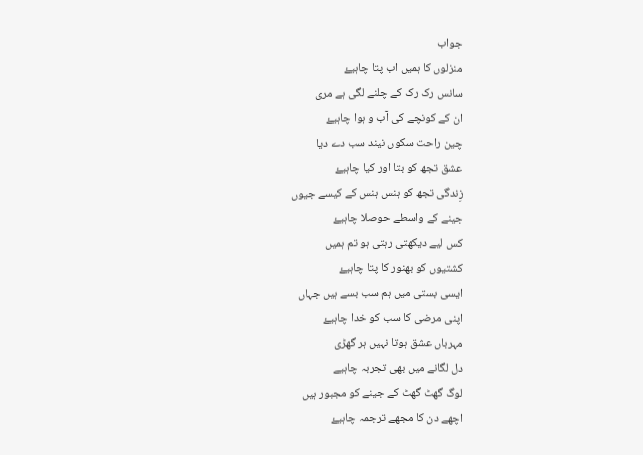جواب
منزلوں کا ہمیں اب پتا چاہیۓ
سانس رک رک کے چلنے لگی ہے مری
ان کے کونچے کی آب و ہوا چاہیۓ
چین راحت سکوں نیند سب دے دیا
عشق تجھ کو بتا اور کیا چاہیۓ
زِندگی تجھ کو ہنس ہنس کے کیسے جیوں
جینے کے واسطے حوصلا چاہیۓ
کس لیے دیکھتی رہتی ہو تم ہمیں
کشتیوں کو بھنور کا پتا چاہیۓ
ایسی بستی میں ہم سب بسے ہیں جہاں
اپنی مرضی کا سب کو خدا چاہیۓ
مہرباں عشق ہوتا نہیں ہر گھڑی
دل لگانے میں بھی تجربہ چاہیے
لوگ گھٹ گهٹ کے جینے کو مجبور ہیں
اچھے دن کا مجھے ترجمہ چاہیۓ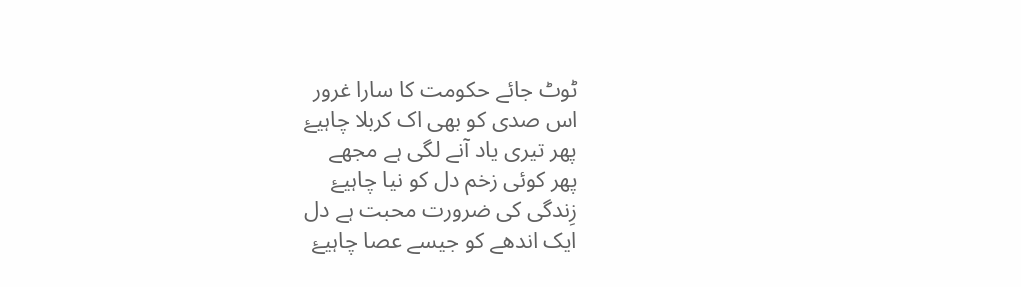ٹوٹ جائے حکومت کا سارا غرور
اس صدی کو بھی اک کربلا چاہیۓ
پھر تیری یاد آنے لگی ہے مجھے
پھر کوئی زخم دل کو نیا چاہیۓ
زِندگی کی ضرورت محبت ہے دل
ایک اندھے کو جیسے عصا چاہیۓ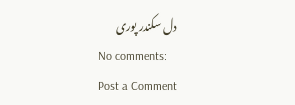دل سکندر پوری
No comments:
Post a Comment